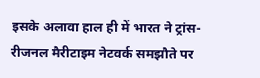इसके अलावा हाल ही में भारत ने ट्रांस-रीजनल मैरीटाइम नेटवर्क समझौते पर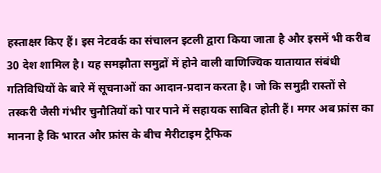हस्ताक्षर किए हैं। इस नेटवर्क का संचालन इटली द्वारा किया जाता है और इसमें भी करीब 30 देश शामिल है। यह समझौता समुद्रों में होने वाली वाणिज्यिक यातायात संबंधी गतिविधियों के बारे में सूचनाओं का आदान-प्रदान करता है। जो कि समुद्री रास्तों से तस्करी जैसी गंभीर चुनौतियों को पार पाने में सहायक साबित होती हैं। मगर अब फ्रांस का मानना है कि भारत और फ्रांस के बीच मैरीटाइम ट्रैफिक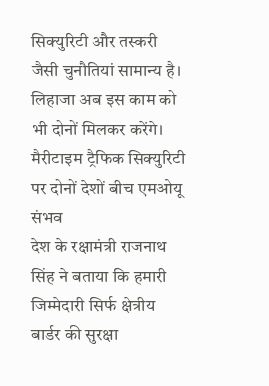सिक्युरिटी और तस्करी जैसी चुनौतियां सामान्य है। लिहाजा अब इस काम को भी दोनों मिलकर करेंगे।
मैरीटाइम ट्रैफिक सिक्युरिटी पर दोनों देशों बीच एमओयू संभव
देश के रक्षामंत्री राजनाथ सिंह ने बताया कि हमारी जिम्मेदारी सिर्फ क्षेत्रीय बार्डर की सुरक्षा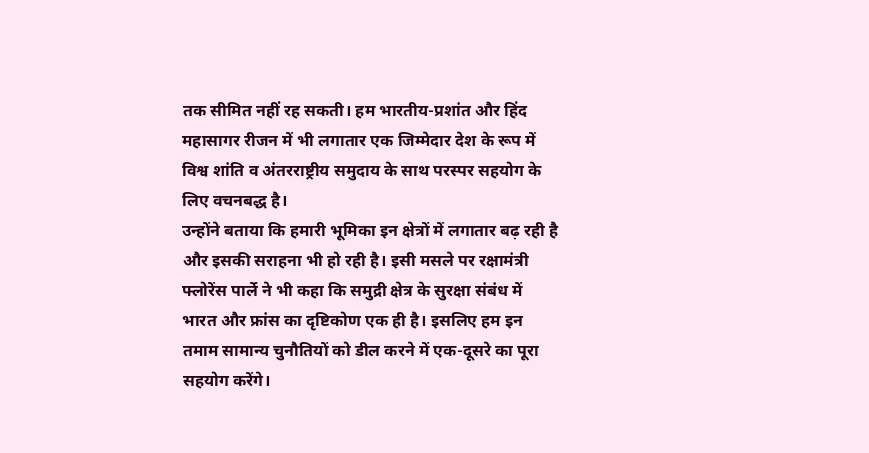तक सीमित नहीं रह सकती। हम भारतीय-प्रशांत और हिंद महासागर रीजन में भी लगातार एक जिम्मेदार देश के रूप में विश्व शांति व अंतरराष्ट्रीय समुदाय के साथ परस्पर सहयोग के लिए वचनबद्ध है।
उन्होंने बताया कि हमारी भूमिका इन क्षेत्रों में लगातार बढ़ रही है और इसकी सराहना भी हो रही है। इसी मसले पर रक्षामंत्री फ्लोरेंस पार्ले ने भी कहा कि समुद्री क्षेत्र के सुरक्षा संबंध में भारत और फ्रांस का दृष्टिकोण एक ही है। इसलिए हम इन तमाम सामान्य चुनौतियों को डील करने में एक-दूसरे का पूरा सहयोग करेंगे।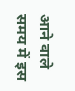आने वाले समय में इस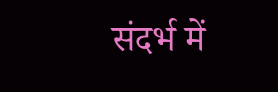संदर्भ में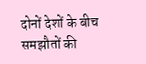दोनों देशों के बीच समझौतों की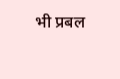भी प्रबल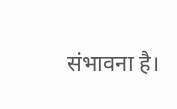संभावना है।